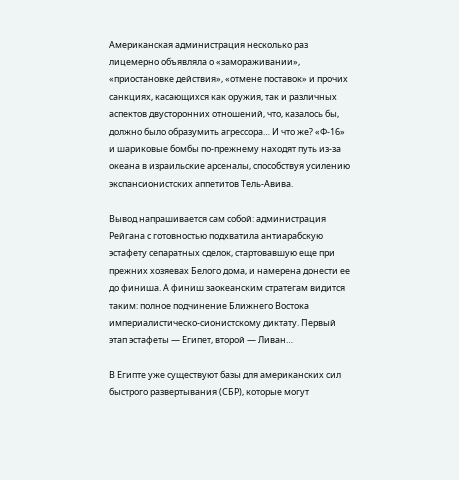Американская администрация несколько раз лицемерно объявляла о «замораживании», «приостановке действия», «отмене поставок» и прочих санкциях, касающихся как оружия, так и различных аспектов двусторонних отношений, что, казалось бы, должно было образумить агрессора… И что же? «Ф-16» и шариковые бомбы по-прежнему находят путь из-за океана в израильские арсеналы, способствуя усилению экспансионистских аппетитов Тель-Авива.

Вывод напрашивается сам собой: администрация Рейгана с готовностью подхватила антиарабскую эстафету сепаратных сделок, стартовавшую еще при прежних хозяевах Белого дома, и намерена донести ее до финиша. А финиш заокеанским стратегам видится таким: полное подчинение Ближнего Востока империалистическо-сионистскому диктату. Первый этап эстафеты — Египет, второй — Ливан…

В Египте уже существуют базы для американских сил быстрого развертывания (СБР), которые могут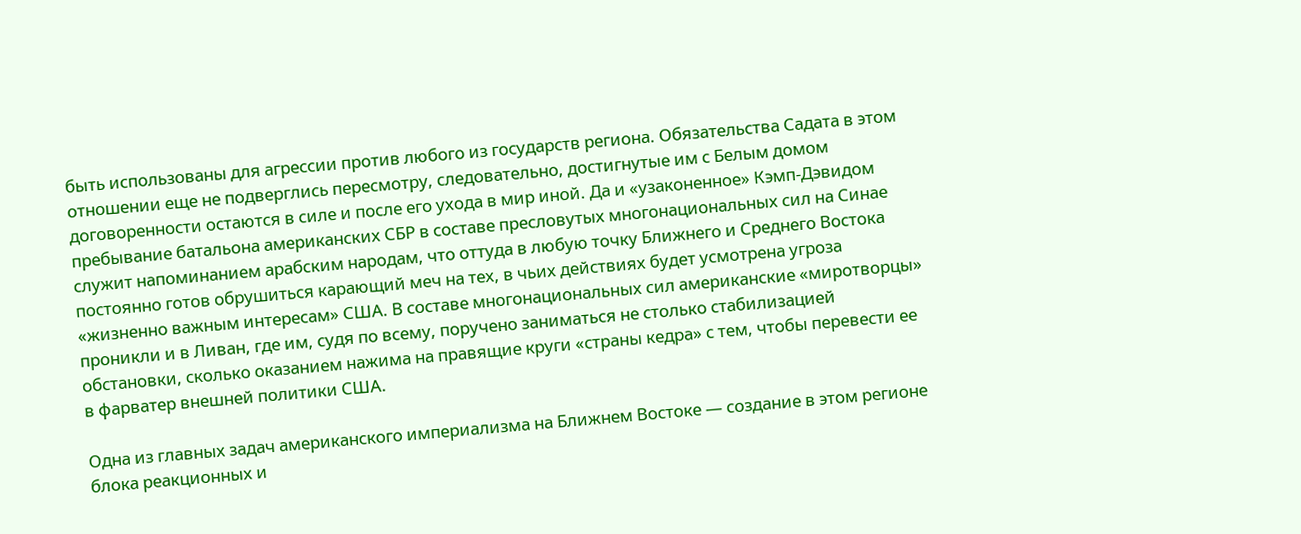быть использованы для агрессии против любого из государств региона. Обязательства Садата в этом отношении еще не подверглись пересмотру, следовательно, достигнутые им с Белым домом договоренности остаются в силе и после его ухода в мир иной. Да и «узаконенное» Кэмп-Дэвидом пребывание батальона американских СБР в составе пресловутых многонациональных сил на Синае служит напоминанием арабским народам, что оттуда в любую точку Ближнего и Среднего Востока постоянно готов обрушиться карающий меч на тех, в чьих действиях будет усмотрена угроза «жизненно важным интересам» США. В составе многонациональных сил американские «миротворцы» проникли и в Ливан, где им, судя по всему, поручено заниматься не столько стабилизацией обстановки, сколько оказанием нажима на правящие круги «страны кедра» с тем, чтобы перевести ее в фарватер внешней политики США.

Одна из главных задач американского империализма на Ближнем Востоке — создание в этом регионе блока реакционных и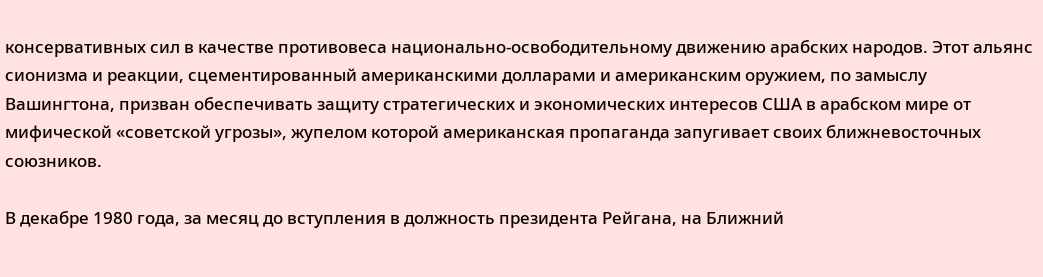консервативных сил в качестве противовеса национально-освободительному движению арабских народов. Этот альянс сионизма и реакции, сцементированный американскими долларами и американским оружием, по замыслу Вашингтона, призван обеспечивать защиту стратегических и экономических интересов США в арабском мире от мифической «советской угрозы», жупелом которой американская пропаганда запугивает своих ближневосточных союзников.

В декабре 1980 года, за месяц до вступления в должность президента Рейгана, на Ближний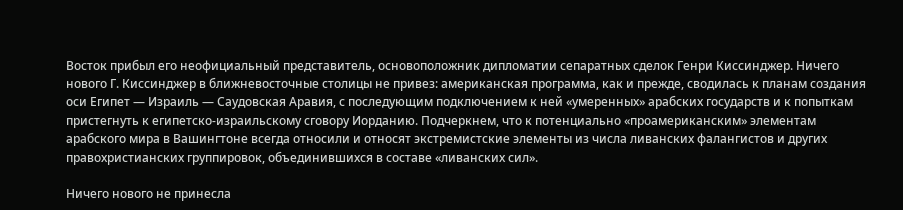Восток прибыл его неофициальный представитель, основоположник дипломатии сепаратных сделок Генри Киссинджер. Ничего нового Г. Киссинджер в ближневосточные столицы не привез: американская программа, как и прежде, сводилась к планам создания оси Египет — Израиль — Саудовская Аравия, с последующим подключением к ней «умеренных» арабских государств и к попыткам пристегнуть к египетско-израильскому сговору Иорданию. Подчеркнем, что к потенциально «проамериканским» элементам арабского мира в Вашингтоне всегда относили и относят экстремистские элементы из числа ливанских фалангистов и других правохристианских группировок, объединившихся в составе «ливанских сил».

Ничего нового не принесла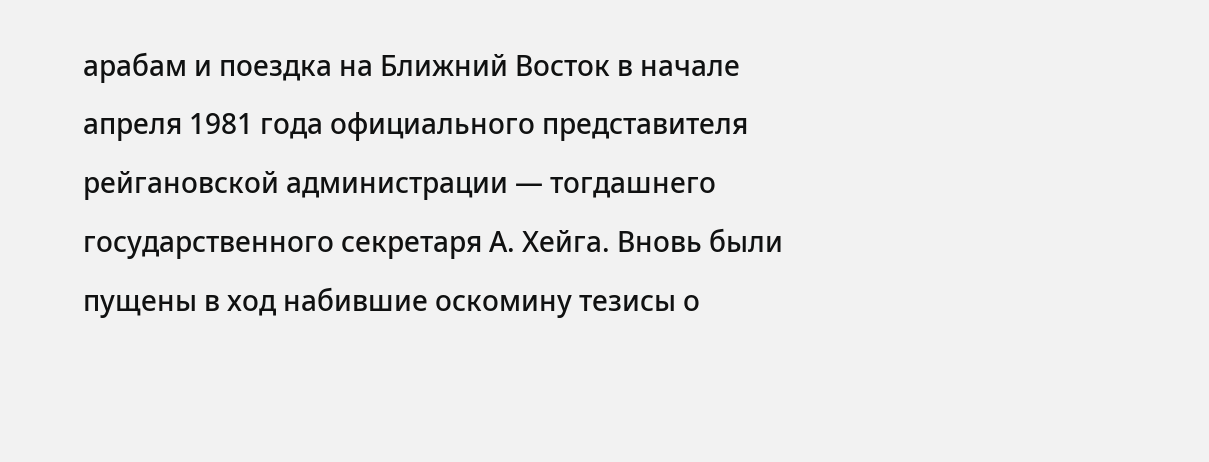арабам и поездка на Ближний Восток в начале апреля 1981 года официального представителя рейгановской администрации — тогдашнего государственного секретаря А. Хейга. Вновь были пущены в ход набившие оскомину тезисы о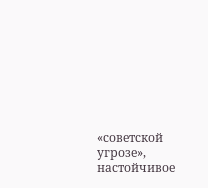«советской угрозе», настойчивое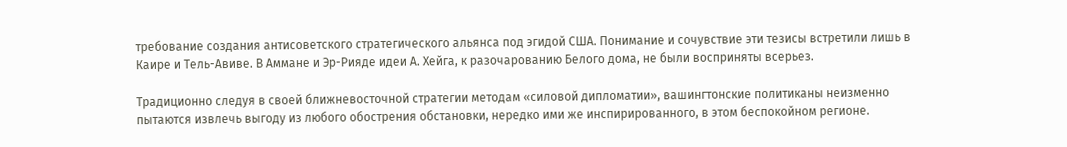требование создания антисоветского стратегического альянса под эгидой США. Понимание и сочувствие эти тезисы встретили лишь в Каире и Тель-Авиве. В Аммане и Эр-Рияде идеи А. Хейга, к разочарованию Белого дома, не были восприняты всерьез.

Традиционно следуя в своей ближневосточной стратегии методам «силовой дипломатии», вашингтонские политиканы неизменно пытаются извлечь выгоду из любого обострения обстановки, нередко ими же инспирированного, в этом беспокойном регионе.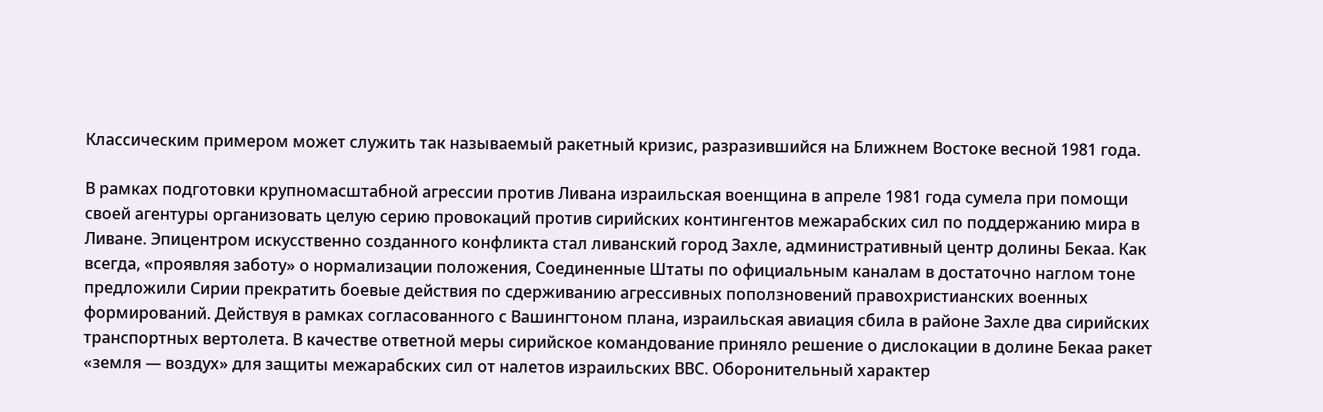Классическим примером может служить так называемый ракетный кризис, разразившийся на Ближнем Востоке весной 1981 года.

В рамках подготовки крупномасштабной агрессии против Ливана израильская военщина в апреле 1981 года сумела при помощи своей агентуры организовать целую серию провокаций против сирийских контингентов межарабских сил по поддержанию мира в Ливане. Эпицентром искусственно созданного конфликта стал ливанский город Захле, административный центр долины Бекаа. Как всегда, «проявляя заботу» о нормализации положения, Соединенные Штаты по официальным каналам в достаточно наглом тоне предложили Сирии прекратить боевые действия по сдерживанию агрессивных поползновений правохристианских военных формирований. Действуя в рамках согласованного с Вашингтоном плана, израильская авиация сбила в районе Захле два сирийских транспортных вертолета. В качестве ответной меры сирийское командование приняло решение о дислокации в долине Бекаа ракет «земля — воздух» для защиты межарабских сил от налетов израильских ВВС. Оборонительный характер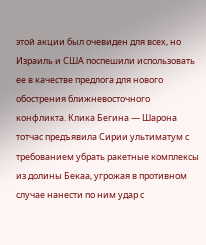этой акции был очевиден для всех, но Израиль и США поспешили использовать ее в качестве предлога для нового обострения ближневосточного конфликта. Клика Бегина — Шарона тотчас предъявила Сирии ультиматум с требованием убрать ракетные комплексы из долины Бекаа, угрожая в противном случае нанести по ним удар с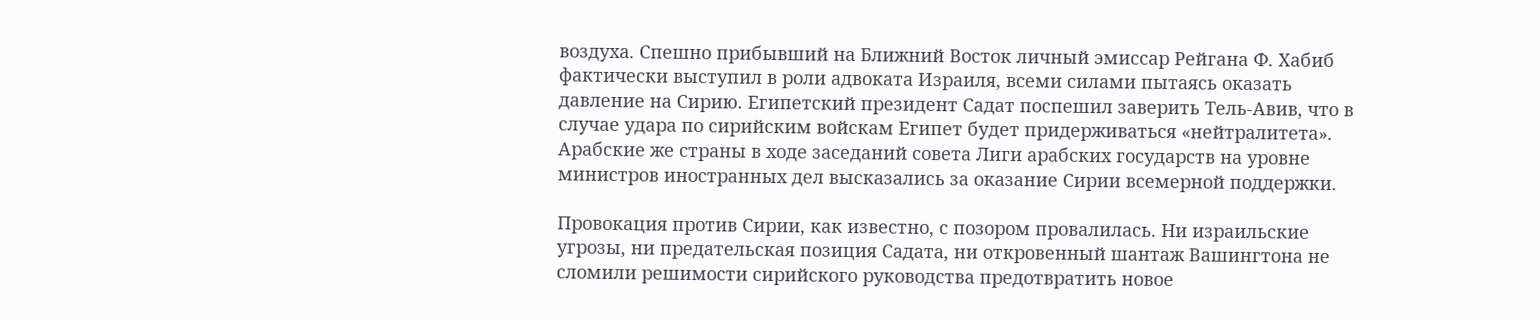воздуха. Спешно прибывший на Ближний Восток личный эмиссар Рейгана Ф. Хабиб фактически выступил в роли адвоката Израиля, всеми силами пытаясь оказать давление на Сирию. Египетский президент Садат поспешил заверить Тель-Авив, что в случае удара по сирийским войскам Египет будет придерживаться «нейтралитета». Арабские же страны в ходе заседаний совета Лиги арабских государств на уровне министров иностранных дел высказались за оказание Сирии всемерной поддержки.

Провокация против Сирии, как известно, с позором провалилась. Ни израильские угрозы, ни предательская позиция Садата, ни откровенный шантаж Вашингтона не сломили решимости сирийского руководства предотвратить новое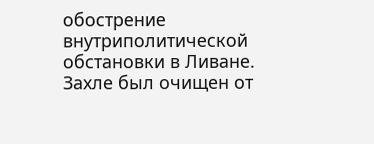обострение внутриполитической обстановки в Ливане. Захле был очищен от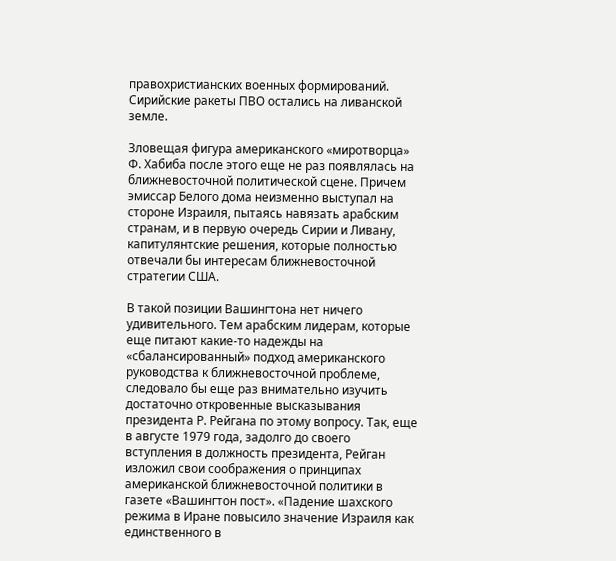правохристианских военных формирований. Сирийские ракеты ПВО остались на ливанской земле.

Зловещая фигура американского «миротворца» Ф. Хабиба после этого еще не раз появлялась на ближневосточной политической сцене. Причем эмиссар Белого дома неизменно выступал на стороне Израиля, пытаясь навязать арабским странам, и в первую очередь Сирии и Ливану, капитулянтские решения, которые полностью отвечали бы интересам ближневосточной стратегии США.

В такой позиции Вашингтона нет ничего удивительного. Тем арабским лидерам, которые еще питают какие-то надежды на «сбалансированный» подход американского руководства к ближневосточной проблеме, следовало бы еще раз внимательно изучить достаточно откровенные высказывания президента Р. Рейгана по этому вопросу. Так, еще в августе 1979 года, задолго до своего вступления в должность президента, Рейган изложил свои соображения о принципах американской ближневосточной политики в газете «Вашингтон пост». «Падение шахского режима в Иране повысило значение Израиля как единственного в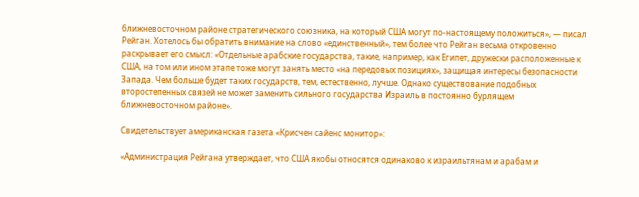ближневосточном районе стратегического союзника, на который США могут по-настоящему положиться», — писал Рейган. Хотелось бы обратить внимание на слово «единственный», тем более что Рейган весьма откровенно раскрывает его смысл: «Отдельные арабские государства, такие, например, как Египет, дружески расположенные к США, на том или ином этапе тоже могут занять место «на передовых позициях», защищая интересы безопасности Запада. Чем больше будет таких государств, тем, естественно, лучше. Однако существование подобных второстепенных связей не может заменить сильного государства Израиль в постоянно бурлящем ближневосточном районе».

Свидетельствует американская газета «Крисчен сайенс монитор»:

«Администрация Рейгана утверждает, что США якобы относятся одинаково к израильтянам и арабам и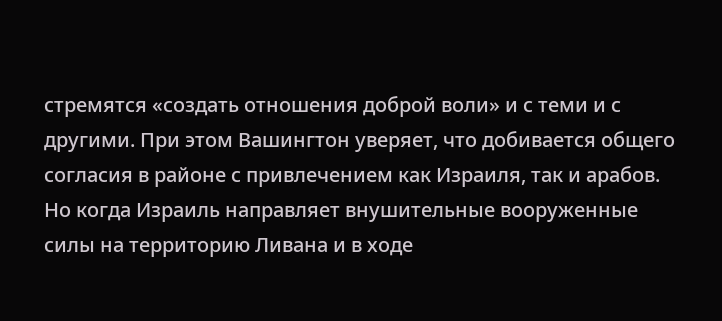стремятся «создать отношения доброй воли» и с теми и с другими. При этом Вашингтон уверяет, что добивается общего согласия в районе с привлечением как Израиля, так и арабов. Но когда Израиль направляет внушительные вооруженные силы на территорию Ливана и в ходе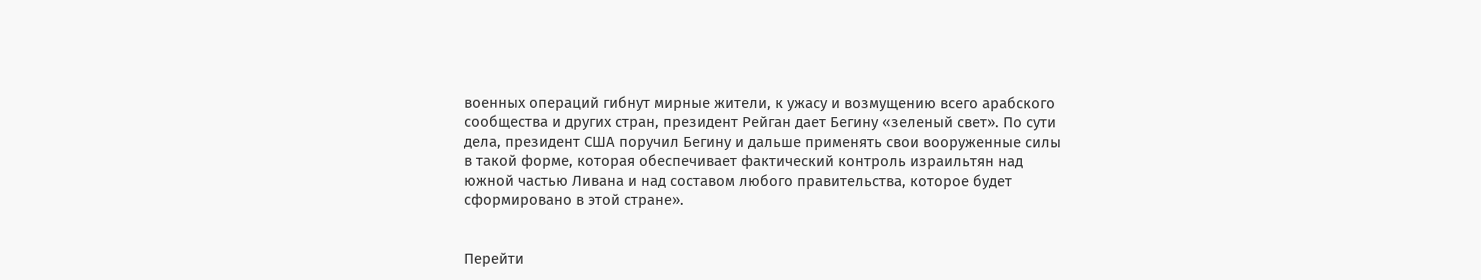военных операций гибнут мирные жители, к ужасу и возмущению всего арабского сообщества и других стран, президент Рейган дает Бегину «зеленый свет». По сути дела, президент США поручил Бегину и дальше применять свои вооруженные силы в такой форме, которая обеспечивает фактический контроль израильтян над южной частью Ливана и над составом любого правительства, которое будет сформировано в этой стране».


Перейти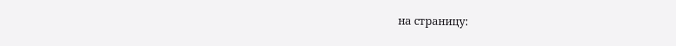на страницу: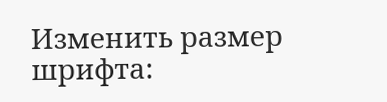Изменить размер шрифта: